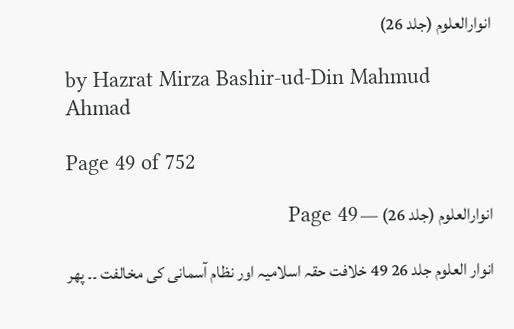انوارالعلوم (جلد 26)

by Hazrat Mirza Bashir-ud-Din Mahmud Ahmad

Page 49 of 752

انوارالعلوم (جلد 26) — Page 49

انوار العلوم جلد 26 49 خلافت حقہ اسلامیہ اور نظام آسمانی کی مخالفت ۔۔ پھر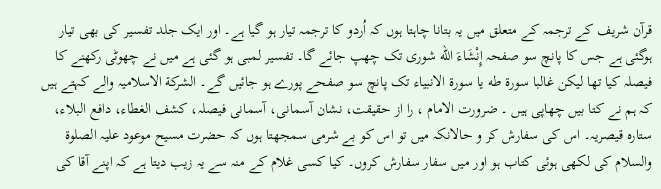قرآن شریف کے ترجمہ کے متعلق میں یہ بتانا چاہتا ہوں کہ اُردو کا ترجمہ تیار ہو گیا ہے۔ اور ایک جلد تفسیر کی بھی تیار ہوگئی ہے جس کا پانچ سو صفحہ إِنْشَاءَ الله شوری تک چھپ جائے گا۔ تفسیر لمبی ہو گئی ہے میں نے چھوٹی رکھنے کا فیصلہ کیا تھا لیکن غالبا سورة طه يا سورۃ الانبياء تک پانچ سو صفحے پورے ہو جائیں گے۔ الشركة الاسلامیہ والے کہتے ہیں کہ ہم نے کتا بیں چھاپی ہیں ۔ ضرورت الامام ، را از حقیقت، نشان آسمانی، آسمانی فیصلہ، کشف الغطاء، دافع البلاء، ستارہ قیصریہ۔ اس کی سفارش کر و حالانکہ میں تو اس کو بے شرمی سمجھتا ہوں کہ حضرت مسیح موعود علیہ الصلوۃ والسلام کی لکھی ہوئی کتاب ہو اور میں سفار سفارش کروں۔ کیا کسی غلام کے منہ سے یہ زیب دیتا ہے کہ اپنے آقا کی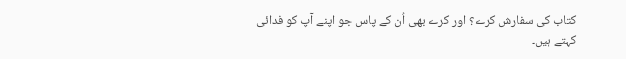کتاب کی سفارش کرے؟ اور کرے بھی اُن کے پاس جو اپنے آپ کو فدائی کہتے ہیں۔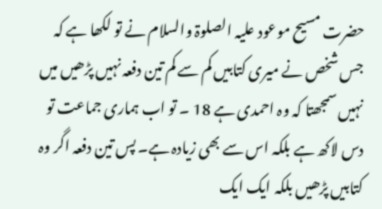حضرت مسیح موعود علیہ الصلوۃ والسلام نے تو لکھا ہے کہ جس شخص نے میری کتابیں کم سے کم تین دفعہ نہیں پڑھیں میں نہیں سمجھتا کہ وہ احمدی ہے 18 ۔ تو اب ہماری جماعت تو دس لاکھ ہے بلکہ اس سے بھی زیادہ ہے۔ پس تین دفعہ اگر وہ کتابیں پڑھیں بلکہ ایک ایک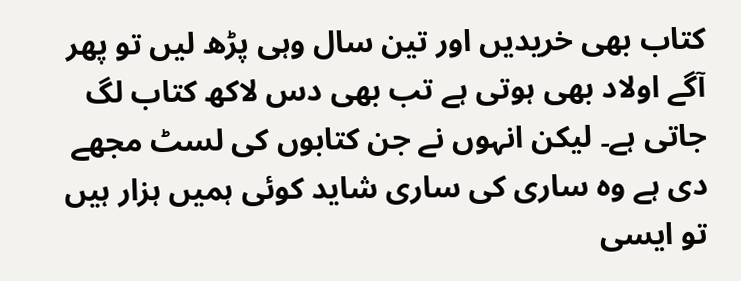کتاب بھی خریدیں اور تین سال وہی پڑھ لیں تو پھر آگے اولاد بھی ہوتی ہے تب بھی دس لاکھ کتاب لگ جاتی ہے۔ لیکن انہوں نے جن کتابوں کی لسٹ مجھے دی ہے وہ ساری کی ساری شاید کوئی ہمیں ہزار ہیں تو ایسی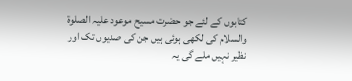کتابوں کے لئے جو حضرت مسیح موعود علیہ الصلوۃ والسلام کی لکھی ہوئی ہیں جن کی صدیوں تک اور نظیر نہیں ملے گی یہ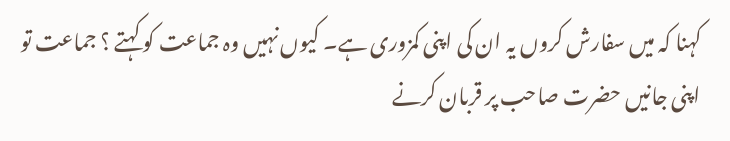کہنا کہ میں سفارش کروں یہ ان کی اپنی کمزوری ہے۔ کیوں نہیں وہ جماعت کو کہتے ؟ جماعت تو اپنی جانیں حضرت صاحب پر قربان کرنے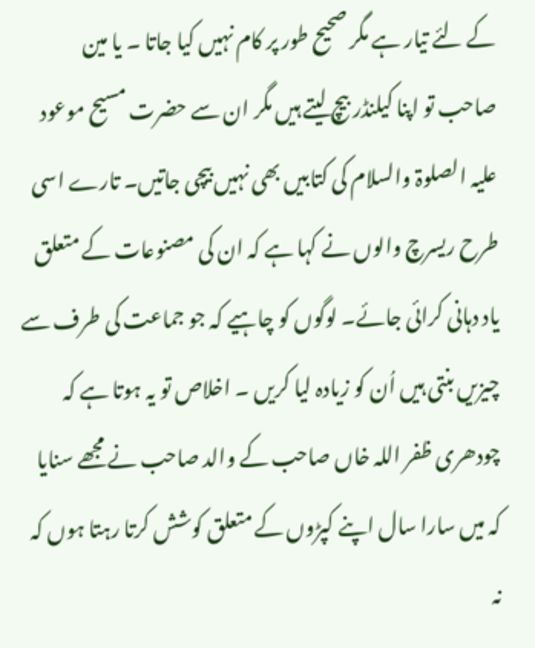کے لئے تیار ہے مگر صحیح طور پر کام نہیں کیا جاتا ۔ یا مین صاحب تو اپنا کیلنڈر بیچ لیتے ہیں مگر ان سے حضرت مسیح موعود علیہ الصلوۃ والسلام کی کتابیں بھی نہیں بیچی جاتیں۔ تارے اسی طرح ریسرچ والوں نے کہا ہے کہ ان کی مصنوعات کے متعلق یاد دہانی کرائی جائے۔ لوگوں کو چاہیے کہ جو جماعت کی طرف سے چیزیں بنتی ہیں اُن کو زیادہ لیا کریں ۔ اخلاص تو یہ ہوتا ہے کہ چودھری ظفر اللہ خاں صاحب کے والد صاحب نے مجھے سنایا کہ میں سارا سال اپنے کپڑوں کے متعلق کوشش کرتا رہتا ہوں کہ نہ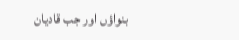بنواؤں اور جب قادیان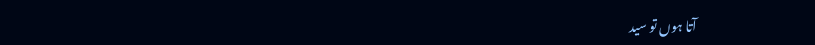آتا ہوں تو سید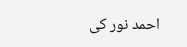احمد نور کی